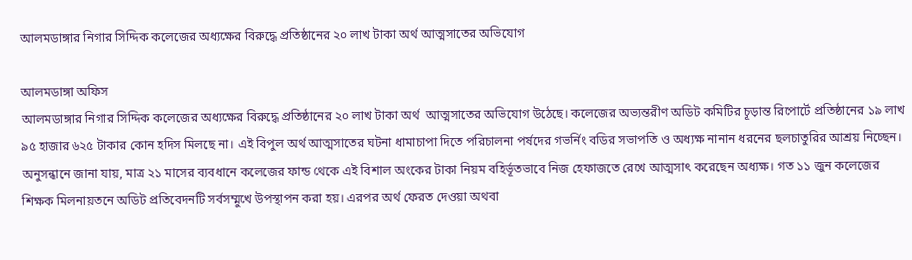আলমডাঙ্গার নিগার সিদ্দিক কলেজের অধ্যক্ষের বিরুদ্ধে প্রতিষ্ঠানের ২০ লাখ টাকা অর্থ আত্মসাতের অভিযোগ

আলমডাঙ্গা অফিস
আলমডাঙ্গার নিগার সিদ্দিক কলেজের অধ্যক্ষের বিরুদ্ধে প্রতিষ্ঠানের ২০ লাখ টাকা অর্থ  আত্মসাতের অভিযোগ উঠেছে। কলেজের অভ্যন্তরীণ অডিট কমিটির চূড়ান্ত রিপোর্টে প্রতিষ্ঠানের ১৯ লাখ ৯৫ হাজার ৬২৫ টাকার কোন হদিস মিলছে না। এই বিপুল অর্থ আত্মসাতের ঘটনা ধামাচাপা দিতে পরিচালনা পর্ষদের গভর্নিং বডির সভাপতি ও অধ্যক্ষ নানান ধরনের ছলচাতুরির আশ্রয় নিচ্ছেন।
অনুসন্ধানে জানা যায়, মাত্র ২১ মাসের ব্যবধানে কলেজের ফান্ড থেকে এই বিশাল অংকের টাকা নিয়ম বহির্ভূতভাবে নিজ হেফাজতে রেখে আত্মসাৎ করেছেন অধ্যক্ষ। গত ১১ জুন কলেজের শিক্ষক মিলনায়তনে অডিট প্রতিবেদনটি সর্বসম্মুখে উপস্থাপন করা হয়। এরপর অর্থ ফেরত দেওয়া অথবা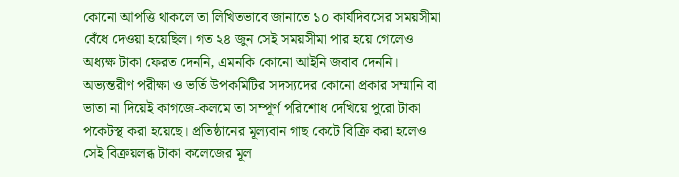কোনো আপত্তি থাকলে তা লিখিতভাবে জানাতে ১০ কার্যদিবসের সময়সীমা বেঁধে দেওয়া হয়েছিল। গত ২৪ জুন সেই সময়সীমা পার হয়ে গেলেও অধ্যক্ষ টাকা ফেরত দেননি, এমনকি কোনো আইনি জবাব দেননি।
অভ্যন্তরীণ পরীক্ষা ও ভর্তি উপকমিটির সদস্যদের কোনো প্রকার সম্মানি বা ভাতা না দিয়েই কাগজে-কলমে তা সম্পূর্ণ পরিশোধ দেখিয়ে পুরো টাকা পকেটস্থ করা হয়েছে। প্রতিষ্ঠানের মূল্যবান গাছ কেটে বিক্রি করা হলেও সেই বিক্রয়লব্ধ টাকা কলেজের মূল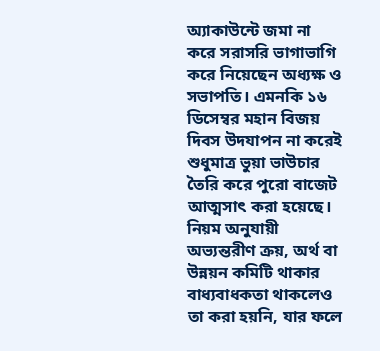অ্যাকাউন্টে জমা না করে সরাসরি ভাগাভাগি করে নিয়েছেন অধ্যক্ষ ও সভাপতি। এমনকি ১৬ ডিসেম্বর মহান বিজয় দিবস উদযাপন না করেই শুধুমাত্র ভুয়া ভাউচার তৈরি করে পুরো বাজেট আত্মসাৎ করা হয়েছে। নিয়ম অনুযায়ী অভ্যন্তরীণ ক্রয়, অর্থ বা উন্নয়ন কমিটি থাকার বাধ্যবাধকতা থাকলেও তা করা হয়নি, যার ফলে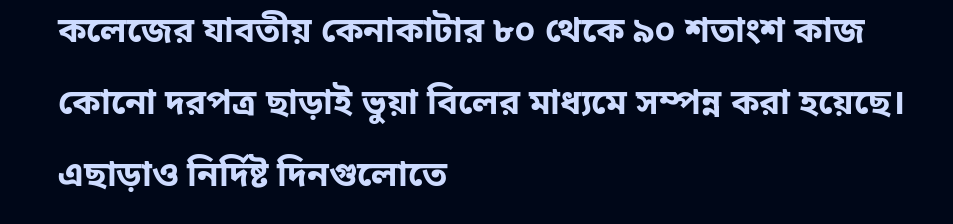কলেজের যাবতীয় কেনাকাটার ৮০ থেকে ৯০ শতাংশ কাজ কোনো দরপত্র ছাড়াই ভুয়া বিলের মাধ্যমে সম্পন্ন করা হয়েছে। এছাড়াও নির্দিষ্ট দিনগুলোতে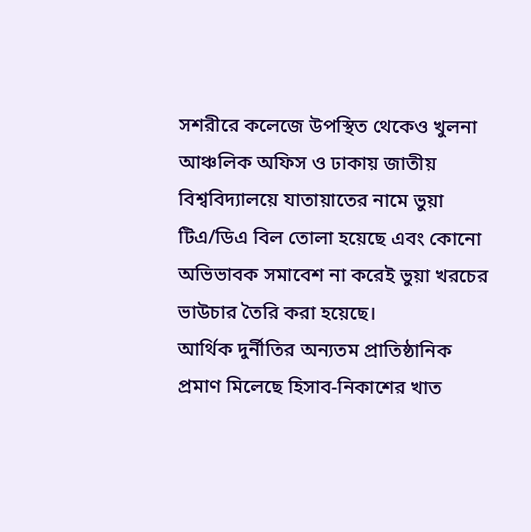সশরীরে কলেজে উপস্থিত থেকেও খুলনা আঞ্চলিক অফিস ও ঢাকায় জাতীয় বিশ্ববিদ্যালয়ে যাতায়াতের নামে ভুয়া টিএ/ডিএ বিল তোলা হয়েছে এবং কোনো অভিভাবক সমাবেশ না করেই ভুয়া খরচের ভাউচার তৈরি করা হয়েছে।
আর্থিক দুর্নীতির অন্যতম প্রাতিষ্ঠানিক প্রমাণ মিলেছে হিসাব-নিকাশের খাত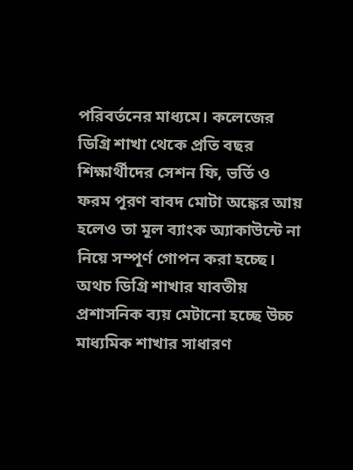পরিবর্তনের মাধ্যমে। কলেজের ডিগ্রি শাখা থেকে প্রতি বছর শিক্ষার্থীদের সেশন ফি, ভর্তি ও ফরম পূরণ বাবদ মোটা অঙ্কের আয় হলেও তা মূল ব্যাংক অ্যাকাউন্টে না নিয়ে সম্পূর্ণ গোপন করা হচ্ছে। অথচ ডিগ্রি শাখার যাবতীয় প্রশাসনিক ব্যয় মেটানো হচ্ছে উচ্চ মাধ্যমিক শাখার সাধারণ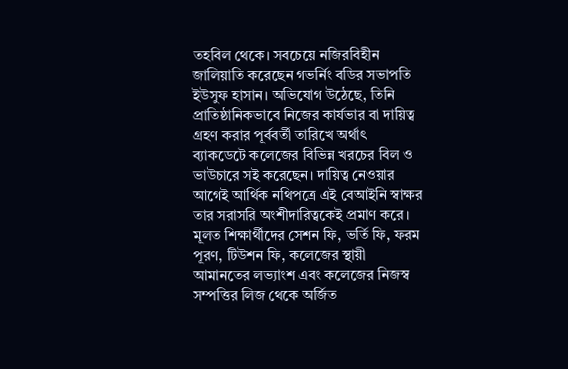তহবিল থেকে। সবচেয়ে নজিরবিহীন জালিয়াতি করেছেন গভর্নিং বডির সভাপতি ইউসুফ হাসান। অভিযোগ উঠেছে, তিনি প্রাতিষ্ঠানিকভাবে নিজের কার্যভার বা দায়িত্ব গ্রহণ করার পূর্ববর্তী তারিখে অর্থাৎ ব্যাকডেটে কলেজের বিভিন্ন খরচের বিল ও ভাউচারে সই করেছেন। দায়িত্ব নেওয়ার আগেই আর্থিক নথিপত্রে এই বেআইনি স্বাক্ষর তার সরাসরি অংশীদারিত্বকেই প্রমাণ করে। মূলত শিক্ষার্থীদের সেশন ফি, ভর্তি ফি, ফরম পূরণ, টিউশন ফি, কলেজের স্থায়ী আমানতের লভ্যাংশ এবং কলেজের নিজস্ব সম্পত্তির লিজ থেকে অর্জিত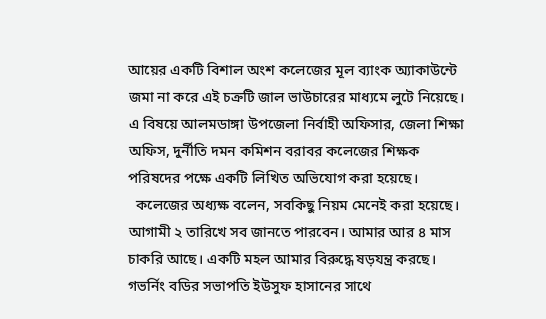আয়ের একটি বিশাল অংশ কলেজের মূল ব্যাংক অ্যাকাউন্টে জমা না করে এই চক্রটি জাল ভাউচারের মাধ্যমে লুটে নিয়েছে।
এ বিষয়ে আলমডাঙ্গা উপজেলা নির্বাহী অফিসার, জেলা শিক্ষা অফিস, দুর্নীতি দমন কমিশন বরাবর কলেজের শিক্ষক পরিষদের পক্ষে একটি লিখিত অভিযোগ করা হয়েছে।
  কলেজের অধ্যক্ষ বলেন, সবকিছু নিয়ম মেনেই করা হয়েছে। আগামী ২ তারিখে সব জানতে পারবেন। আমার আর ৪ মাস চাকরি আছে। একটি মহল আমার বিরুদ্ধে ষড়যন্ত্র করছে। গভর্নিং বডির সভাপতি ইউসুফ হাসানের সাথে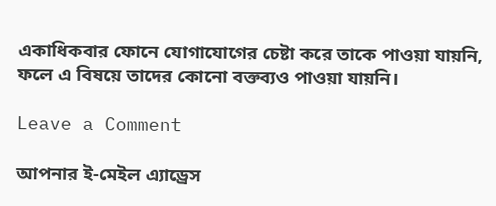একাধিকবার ফোনে যোগাযোগের চেষ্টা করে তাকে পাওয়া যায়নি, ফলে এ বিষয়ে তাদের কোনো বক্তব্যও পাওয়া যায়নি।

Leave a Comment

আপনার ই-মেইল এ্যাড্রেস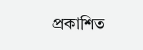প্রকাশিত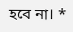হবে না। *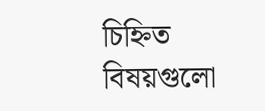চিহ্নিত বিষয়গুলো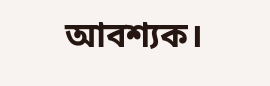আবশ্যক।